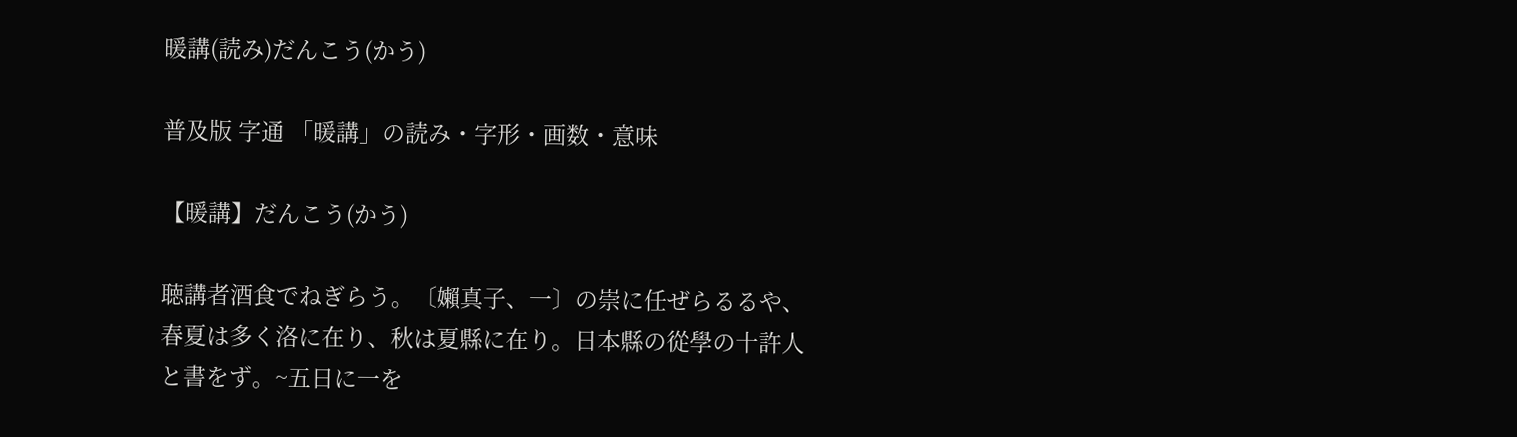暖講(読み)だんこう(かう)

普及版 字通 「暖講」の読み・字形・画数・意味

【暖講】だんこう(かう)

聴講者酒食でねぎらう。〔嬾真子、一〕の崇に任ぜらるるや、春夏は多く洛に在り、秋は夏縣に在り。日本縣の從學の十許人と書をず。~五日に一を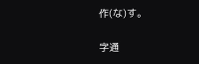作(な)す。

字通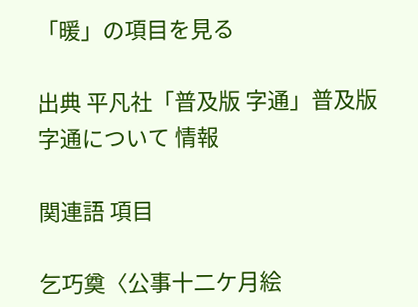「暖」の項目を見る

出典 平凡社「普及版 字通」普及版 字通について 情報

関連語 項目

乞巧奠〈公事十二ケ月絵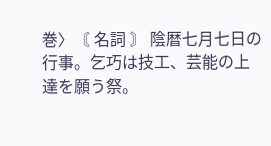巻〉〘 名詞 〙 陰暦七月七日の行事。乞巧は技工、芸能の上達を願う祭。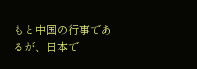もと中国の行事であるが、日本で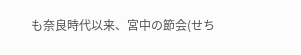も奈良時代以来、宮中の節会(せち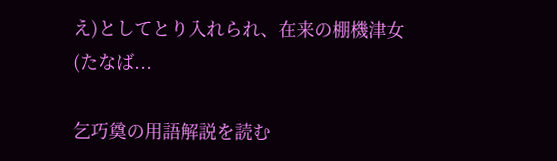え)としてとり入れられ、在来の棚機津女(たなば...

乞巧奠の用語解説を読む